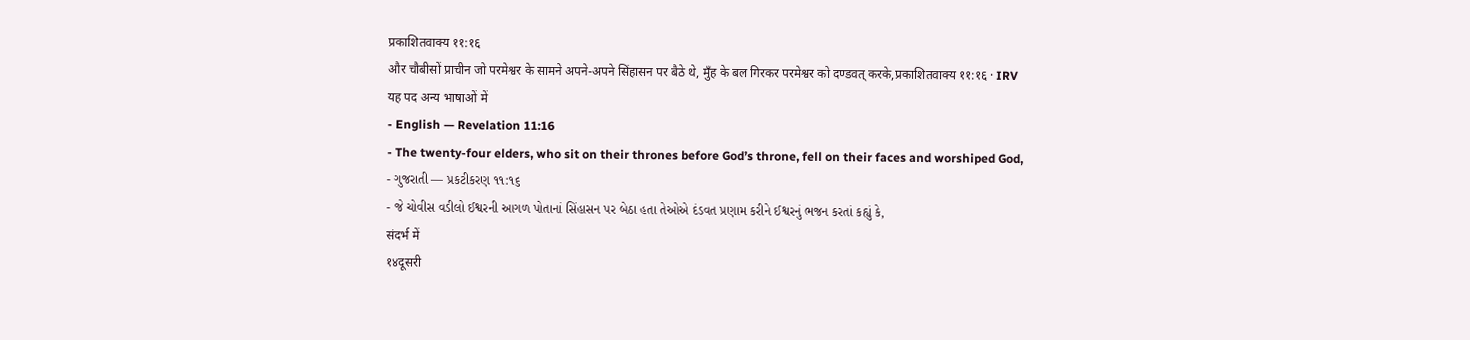प्रकाशितवाक्य ११:१६
और चौबीसों प्राचीन जो परमेश्वर के सामने अपने-अपने सिंहासन पर बैठे थे, मुँह के बल गिरकर परमेश्वर को दण्डवत् करके,प्रकाशितवाक्य ११:१६ · IRV
यह पद अन्य भाषाओं में
- English — Revelation 11:16
- The twenty-four elders, who sit on their thrones before God’s throne, fell on their faces and worshiped God,
- ગુજરાતી — પ્રકટીકરણ ૧૧:૧૬
- જે ચોવીસ વડીલો ઈશ્વરની આગળ પોતાનાં સિંહાસન પર બેઠા હતા તેઓએ દંડવત પ્રણામ કરીને ઈશ્વરનું ભજન કરતાં કહ્યું કે,
संदर्भ में
१४दूसरी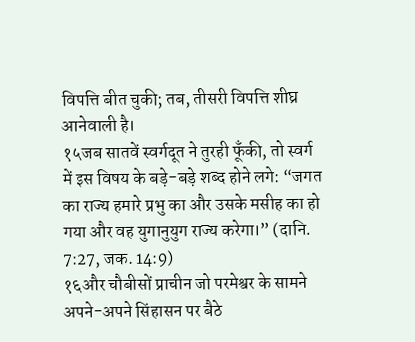विपत्ति बीत चुकी; तब, तीसरी विपत्ति शीघ्र आनेवाली है।
१५जब सातवें स्वर्गदूत ने तुरही फूँकी, तो स्वर्ग में इस विषय के बड़े-बड़े शब्द होने लगे: “जगत का राज्य हमारे प्रभु का और उसके मसीह का हो गया और वह युगानुयुग राज्य करेगा।” (दानि. 7:27, जक. 14:9)
१६और चौबीसों प्राचीन जो परमेश्वर के सामने अपने-अपने सिंहासन पर बैठे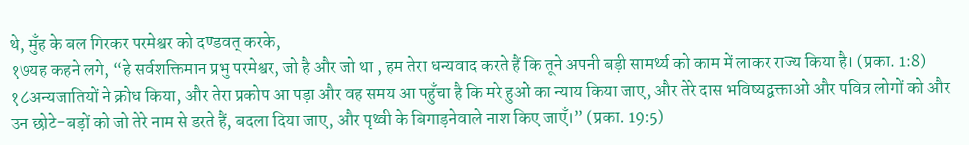थे, मुँह के बल गिरकर परमेश्वर को दण्डवत् करके,
१७यह कहने लगे, “हे सर्वशक्तिमान प्रभु परमेश्वर, जो है और जो था , हम तेरा धन्यवाद करते हैं कि तूने अपनी बड़ी सामर्थ्य को काम में लाकर राज्य किया है। (प्रका. 1:8)
१८अन्यजातियों ने क्रोध किया, और तेरा प्रकोप आ पड़ा और वह समय आ पहुँचा है कि मरे हुओं का न्याय किया जाए, और तेरे दास भविष्यद्वक्ताओं और पवित्र लोगों को और उन छोटे-बड़ों को जो तेरे नाम से डरते हैं, बदला दिया जाए, और पृथ्वी के बिगाड़नेवाले नाश किए जाएँ।” (प्रका. 19:5)